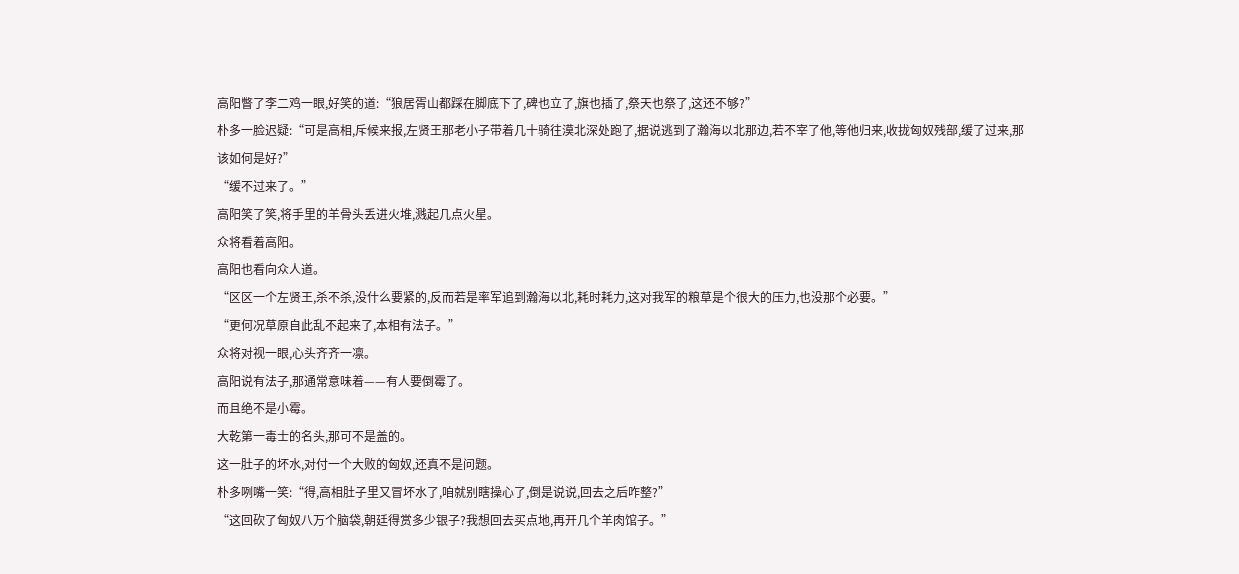高阳瞥了李二鸡一眼,好笑的道:“狼居胥山都踩在脚底下了,碑也立了,旗也插了,祭天也祭了,这还不够?”
朴多一脸迟疑:“可是高相,斥候来报,左贤王那老小子带着几十骑往漠北深处跑了,据说逃到了瀚海以北那边,若不宰了他,等他归来,收拢匈奴残部,缓了过来,那该如何是好?”
“缓不过来了。”
高阳笑了笑,将手里的羊骨头丢进火堆,溅起几点火星。
众将看着高阳。
高阳也看向众人道。
“区区一个左贤王,杀不杀,没什么要紧的,反而若是率军追到瀚海以北,耗时耗力,这对我军的粮草是个很大的压力,也没那个必要。”
“更何况草原自此乱不起来了,本相有法子。”
众将对视一眼,心头齐齐一凛。
高阳说有法子,那通常意味着——有人要倒霉了。
而且绝不是小霉。
大乾第一毒士的名头,那可不是盖的。
这一肚子的坏水,对付一个大败的匈奴,还真不是问题。
朴多咧嘴一笑:“得,高相肚子里又冒坏水了,咱就别瞎操心了,倒是说说,回去之后咋整?”
“这回砍了匈奴八万个脑袋,朝廷得赏多少银子?我想回去买点地,再开几个羊肉馆子。”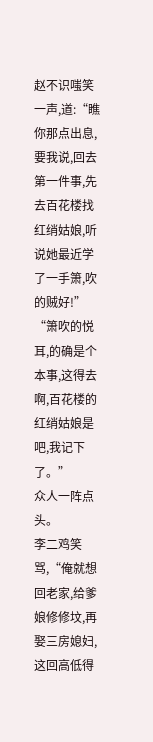赵不识嗤笑一声,道:“瞧你那点出息,要我说,回去第一件事,先去百花楼找红绡姑娘,听说她最近学了一手箫,吹的贼好!”
“箫吹的悦耳,的确是个本事,这得去啊,百花楼的红绡姑娘是吧,我记下了。”
众人一阵点头。
李二鸡笑骂,“俺就想回老家,给爹娘修修坟,再娶三房媳妇,这回高低得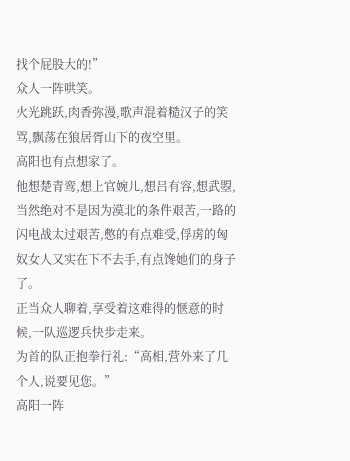找个屁股大的!”
众人一阵哄笑。
火光跳跃,肉香弥漫,歌声混着糙汉子的笑骂,飘荡在狼居胥山下的夜空里。
高阳也有点想家了。
他想楚青鸾,想上官婉儿,想吕有容,想武曌,当然绝对不是因为漠北的条件艰苦,一路的闪电战太过艰苦,憋的有点难受,俘虏的匈奴女人又实在下不去手,有点馋她们的身子了。
正当众人聊着,享受着这难得的惬意的时候,一队巡逻兵快步走来。
为首的队正抱拳行礼:“高相,营外来了几个人,说要见您。”
高阳一阵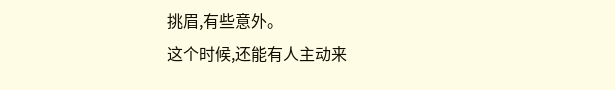挑眉,有些意外。
这个时候,还能有人主动来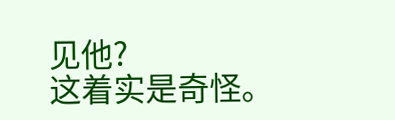见他?
这着实是奇怪。